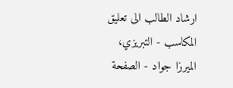ارشاد الطالب الی تعلیق المکاسب - التبريزي، الميرزا جواد - الصفحة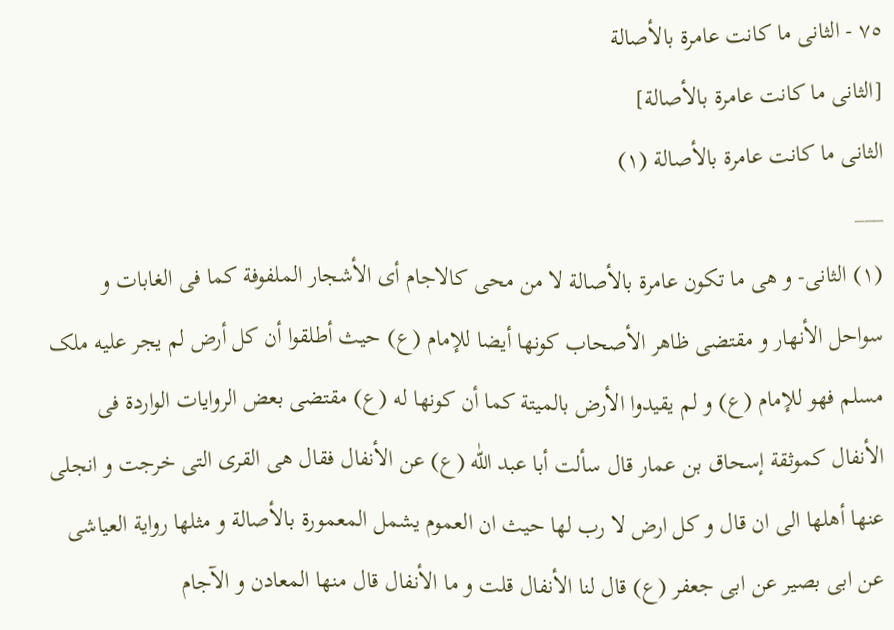٧٥ - الثانی ما کانت عامرة بالأصالة
[الثانی ما کانت عامرة بالأصالة]
الثانی ما کانت عامرة بالأصالة (١)
___
(١) الثانی- و هی ما تکون عامرة بالأصالة لا من محی کالاجام أی الأشجار الملفوفة کما فی الغابات و سواحل الأنهار و مقتضی ظاهر الأصحاب کونها أیضا للإمام (ع) حیث أطلقوا أن کل أرض لم یجر علیه ملک مسلم فهو للإمام (ع) و لم یقیدوا الأرض بالمیتة کما أن کونها له (ع) مقتضی بعض الروایات الواردة فی الأنفال کموثقة إسحاق بن عمار قال سألت أبا عبد اللّٰه (ع) عن الأنفال فقال هی القری التی خرجت و انجلی عنها أهلها الی ان قال و کل ارض لا رب لها حیث ان العموم یشمل المعمورة بالأصالة و مثلها روایة العیاشی عن ابی بصیر عن ابی جعفر (ع) قال لنا الأنفال قلت و ما الأنفال قال منها المعادن و الآجام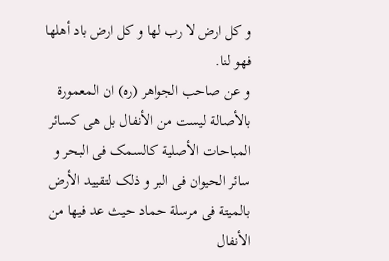و کل ارض لا رب لها و کل ارض باد أهلها فهو لنا.
و عن صاحب الجواهر (ره) ان المعمورة بالأصالة لیست من الأنفال بل هی کسائر المباحات الأصلیة کالسمک فی البحر و سائر الحیوان فی البر و ذلک لتقیید الأرض بالمیتة فی مرسلة حماد حیث عد فیها من الأنفال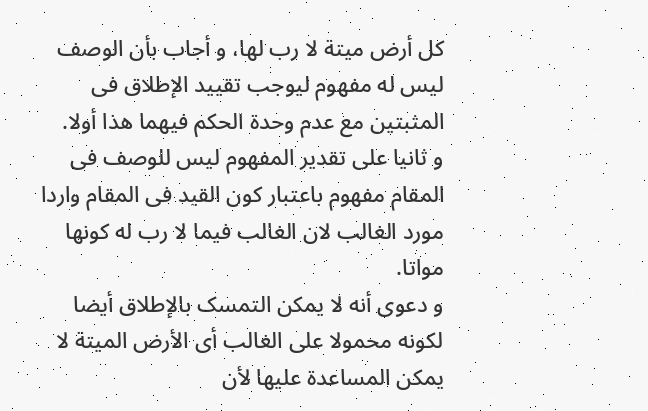کل أرض میتة لا رب لها، و أجاب بأن الوصف لیس له مفهوم لیوجب تقیید الإطلاق فی المثبتین مع عدم وحدة الحکم فیهما هذا أولا.
و ثانیا علی تقدیر المفهوم لیس للوصف فی المقام مفهوم باعتبار کون القید فی المقام واردا مورد الغالب لان الغالب فیما لا رب له کونها مواتا.
و دعوی أنه لا یمکن التمسک بالإطلاق أیضا لکونه محمولا علی الغالب أی الأرض المیتة لا یمکن المساعدة علیها لأن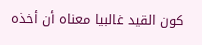کون القید غالبیا معناه أن أخذه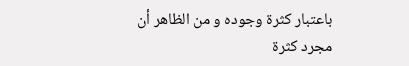باعتبار کثرة وجوده و من الظاهر أن مجرد کثرة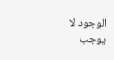الوجود لا یوجب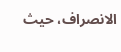الانصراف، حیث